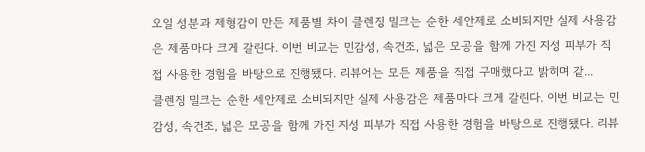오일 성분과 제형감이 만든 제품별 차이 클렌징 밀크는 순한 세안제로 소비되지만 실제 사용감은 제품마다 크게 갈린다. 이번 비교는 민감성, 속건조, 넓은 모공을 함께 가진 지성 피부가 직접 사용한 경험을 바탕으로 진행됐다. 리뷰어는 모든 제품을 직접 구매했다고 밝히며 같...
클렌징 밀크는 순한 세안제로 소비되지만 실제 사용감은 제품마다 크게 갈린다. 이번 비교는 민감성, 속건조, 넓은 모공을 함께 가진 지성 피부가 직접 사용한 경험을 바탕으로 진행됐다. 리뷰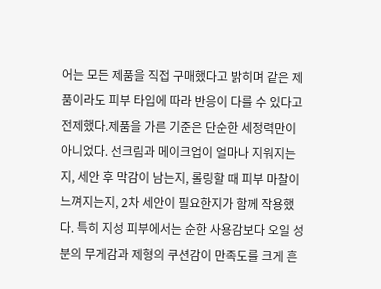어는 모든 제품을 직접 구매했다고 밝히며 같은 제품이라도 피부 타입에 따라 반응이 다를 수 있다고 전제했다.제품을 가른 기준은 단순한 세정력만이 아니었다. 선크림과 메이크업이 얼마나 지워지는지, 세안 후 막감이 남는지, 롤링할 때 피부 마찰이 느껴지는지, 2차 세안이 필요한지가 함께 작용했다. 특히 지성 피부에서는 순한 사용감보다 오일 성분의 무게감과 제형의 쿠션감이 만족도를 크게 흔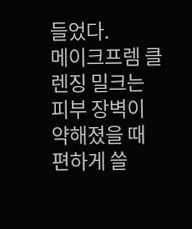들었다.
메이크프렘 클렌징 밀크는 피부 장벽이 약해졌을 때 편하게 쓸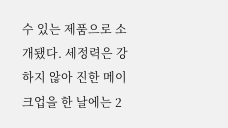수 있는 제품으로 소개됐다. 세정력은 강하지 않아 진한 메이크업을 한 날에는 2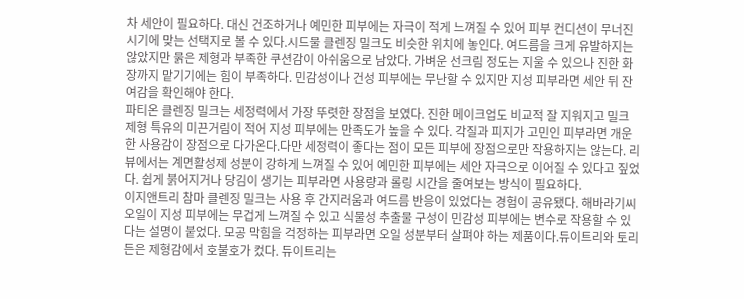차 세안이 필요하다. 대신 건조하거나 예민한 피부에는 자극이 적게 느껴질 수 있어 피부 컨디션이 무너진 시기에 맞는 선택지로 볼 수 있다.시드물 클렌징 밀크도 비슷한 위치에 놓인다. 여드름을 크게 유발하지는 않았지만 묽은 제형과 부족한 쿠션감이 아쉬움으로 남았다. 가벼운 선크림 정도는 지울 수 있으나 진한 화장까지 맡기기에는 힘이 부족하다. 민감성이나 건성 피부에는 무난할 수 있지만 지성 피부라면 세안 뒤 잔여감을 확인해야 한다.
파티온 클렌징 밀크는 세정력에서 가장 뚜렷한 장점을 보였다. 진한 메이크업도 비교적 잘 지워지고 밀크 제형 특유의 미끈거림이 적어 지성 피부에는 만족도가 높을 수 있다. 각질과 피지가 고민인 피부라면 개운한 사용감이 장점으로 다가온다.다만 세정력이 좋다는 점이 모든 피부에 장점으로만 작용하지는 않는다. 리뷰에서는 계면활성제 성분이 강하게 느껴질 수 있어 예민한 피부에는 세안 자극으로 이어질 수 있다고 짚었다. 쉽게 붉어지거나 당김이 생기는 피부라면 사용량과 롤링 시간을 줄여보는 방식이 필요하다.
이지앤트리 참마 클렌징 밀크는 사용 후 간지러움과 여드름 반응이 있었다는 경험이 공유됐다. 해바라기씨 오일이 지성 피부에는 무겁게 느껴질 수 있고 식물성 추출물 구성이 민감성 피부에는 변수로 작용할 수 있다는 설명이 붙었다. 모공 막힘을 걱정하는 피부라면 오일 성분부터 살펴야 하는 제품이다.듀이트리와 토리든은 제형감에서 호불호가 컸다. 듀이트리는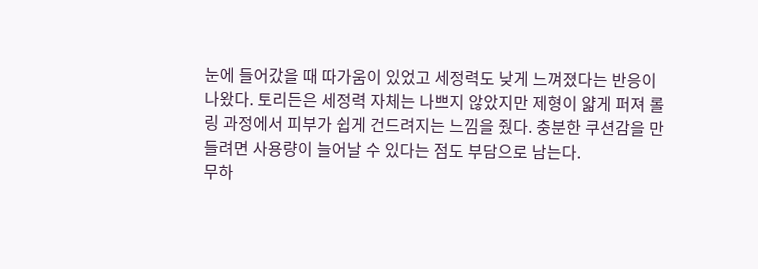눈에 들어갔을 때 따가움이 있었고 세정력도 낮게 느껴졌다는 반응이 나왔다. 토리든은 세정력 자체는 나쁘지 않았지만 제형이 얇게 퍼져 롤링 과정에서 피부가 쉽게 건드려지는 느낌을 줬다. 충분한 쿠션감을 만들려면 사용량이 늘어날 수 있다는 점도 부담으로 남는다.
무하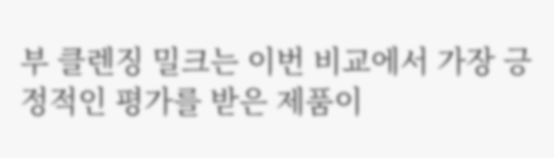부 클렌징 밀크는 이번 비교에서 가장 긍정적인 평가를 받은 제품이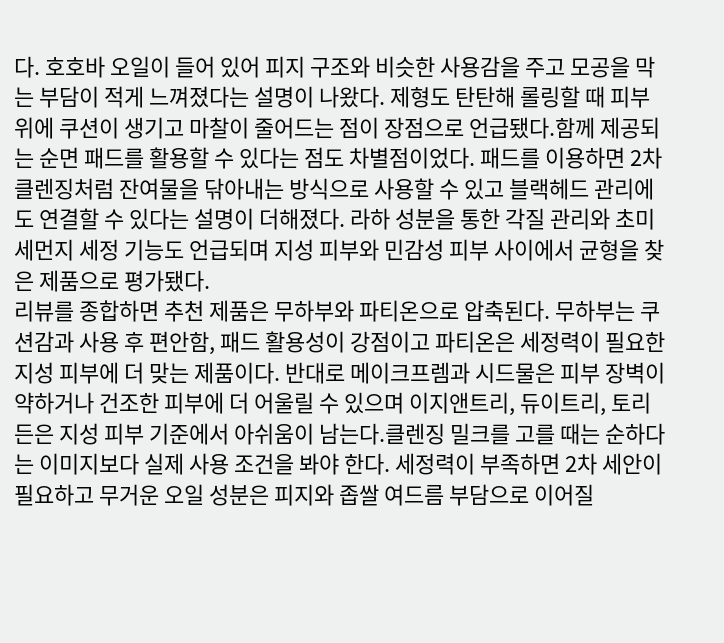다. 호호바 오일이 들어 있어 피지 구조와 비슷한 사용감을 주고 모공을 막는 부담이 적게 느껴졌다는 설명이 나왔다. 제형도 탄탄해 롤링할 때 피부 위에 쿠션이 생기고 마찰이 줄어드는 점이 장점으로 언급됐다.함께 제공되는 순면 패드를 활용할 수 있다는 점도 차별점이었다. 패드를 이용하면 2차 클렌징처럼 잔여물을 닦아내는 방식으로 사용할 수 있고 블랙헤드 관리에도 연결할 수 있다는 설명이 더해졌다. 라하 성분을 통한 각질 관리와 초미세먼지 세정 기능도 언급되며 지성 피부와 민감성 피부 사이에서 균형을 찾은 제품으로 평가됐다.
리뷰를 종합하면 추천 제품은 무하부와 파티온으로 압축된다. 무하부는 쿠션감과 사용 후 편안함, 패드 활용성이 강점이고 파티온은 세정력이 필요한 지성 피부에 더 맞는 제품이다. 반대로 메이크프렘과 시드물은 피부 장벽이 약하거나 건조한 피부에 더 어울릴 수 있으며 이지앤트리, 듀이트리, 토리든은 지성 피부 기준에서 아쉬움이 남는다.클렌징 밀크를 고를 때는 순하다는 이미지보다 실제 사용 조건을 봐야 한다. 세정력이 부족하면 2차 세안이 필요하고 무거운 오일 성분은 피지와 좁쌀 여드름 부담으로 이어질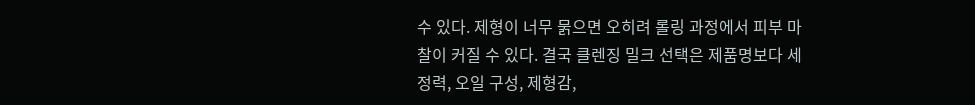수 있다. 제형이 너무 묽으면 오히려 롤링 과정에서 피부 마찰이 커질 수 있다. 결국 클렌징 밀크 선택은 제품명보다 세정력, 오일 구성, 제형감,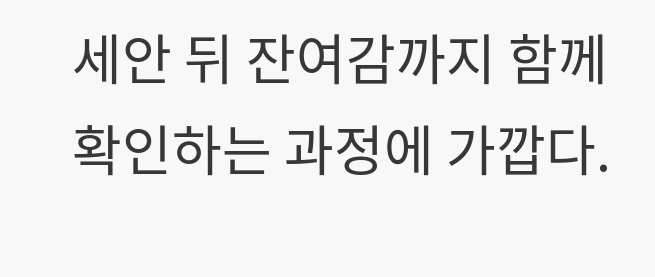세안 뒤 잔여감까지 함께 확인하는 과정에 가깝다.